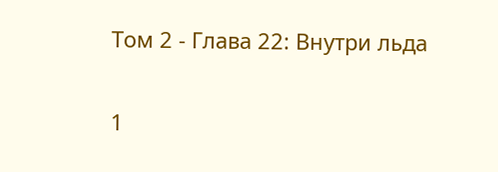Том 2 - Глава 22: Внутри льда

1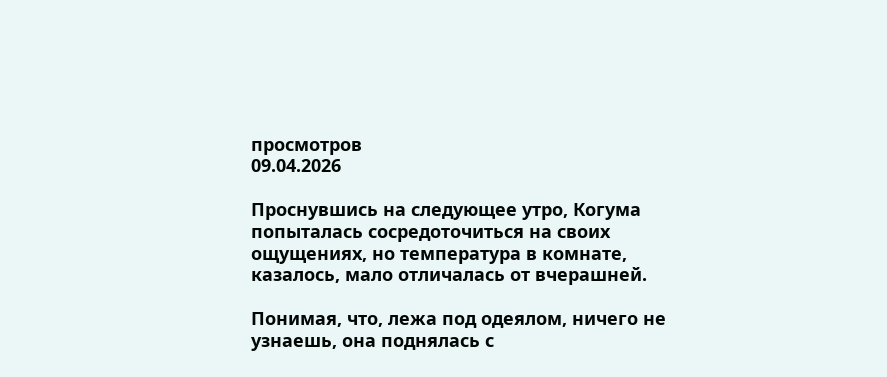просмотров
09.04.2026

Проснувшись на следующее утро, Когума попыталась сосредоточиться на своих ощущениях, но температура в комнате, казалось, мало отличалась от вчерашней.

Понимая, что, лежа под одеялом, ничего не узнаешь, она поднялась с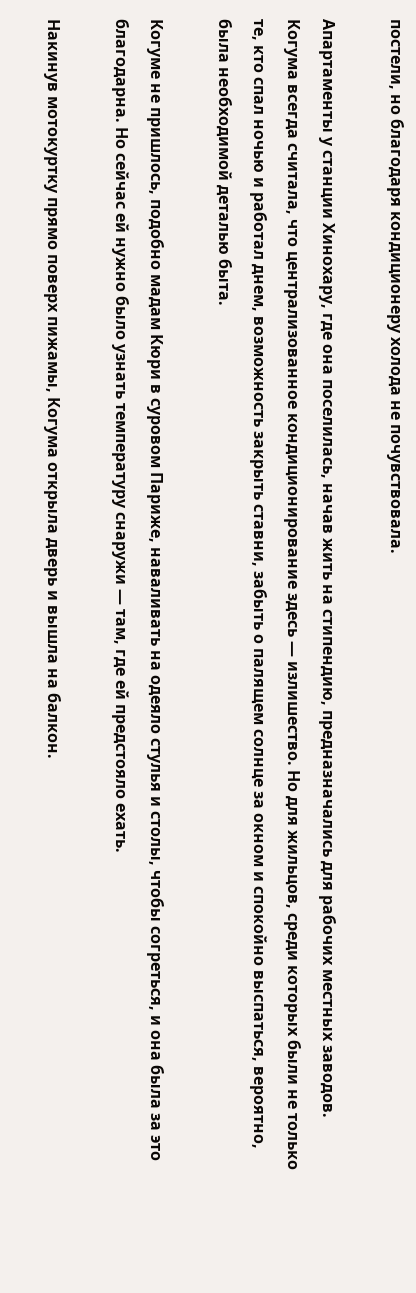постели, но благодаря кондиционеру холода не почувствовала.

Апартаменты у станции Хинохару, где она поселилась, начав жить на стипендию, предназначались для рабочих местных заводов. Когума всегда считала, что централизованное кондиционирование здесь — излишество. Но для жильцов, среди которых были не только те, кто спал ночью и работал днем, возможность закрыть ставни, забыть о палящем солнце за окном и спокойно выспаться, вероятно, была необходимой деталью быта.

Когуме не пришлось, подобно мадам Кюри в суровом Париже, наваливать на одеяло стулья и столы, чтобы согреться, и она была за это благодарна. Но сейчас ей нужно было узнать температуру снаружи — там, где ей предстояло ехать.

Накинув мотокуртку прямо поверх пижамы, Когума открыла дверь и вышла на балкон.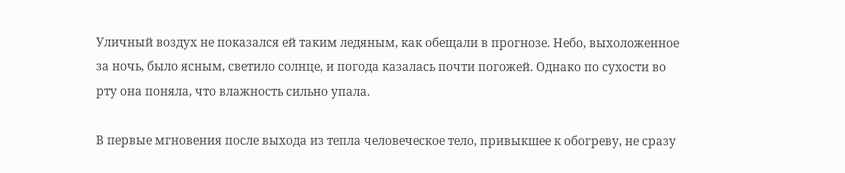Уличный воздух не показался ей таким ледяным, как обещали в прогнозе. Небо, выхоложенное за ночь, было ясным, светило солнце, и погода казалась почти погожей. Однако по сухости во рту она поняла, что влажность сильно упала.

В первые мгновения после выхода из тепла человеческое тело, привыкшее к обогреву, не сразу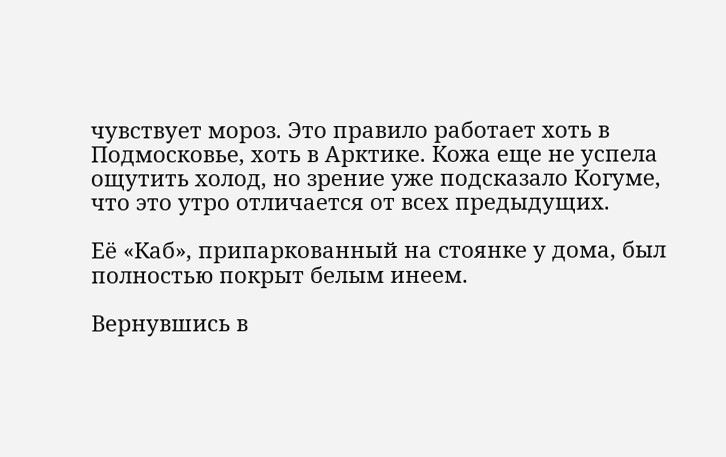чувствует мороз. Это правило работает хоть в Подмосковье, хоть в Арктике. Кожа еще не успела ощутить холод, но зрение уже подсказало Когуме, что это утро отличается от всех предыдущих.

Её «Каб», припаркованный на стоянке у дома, был полностью покрыт белым инеем.

Вернувшись в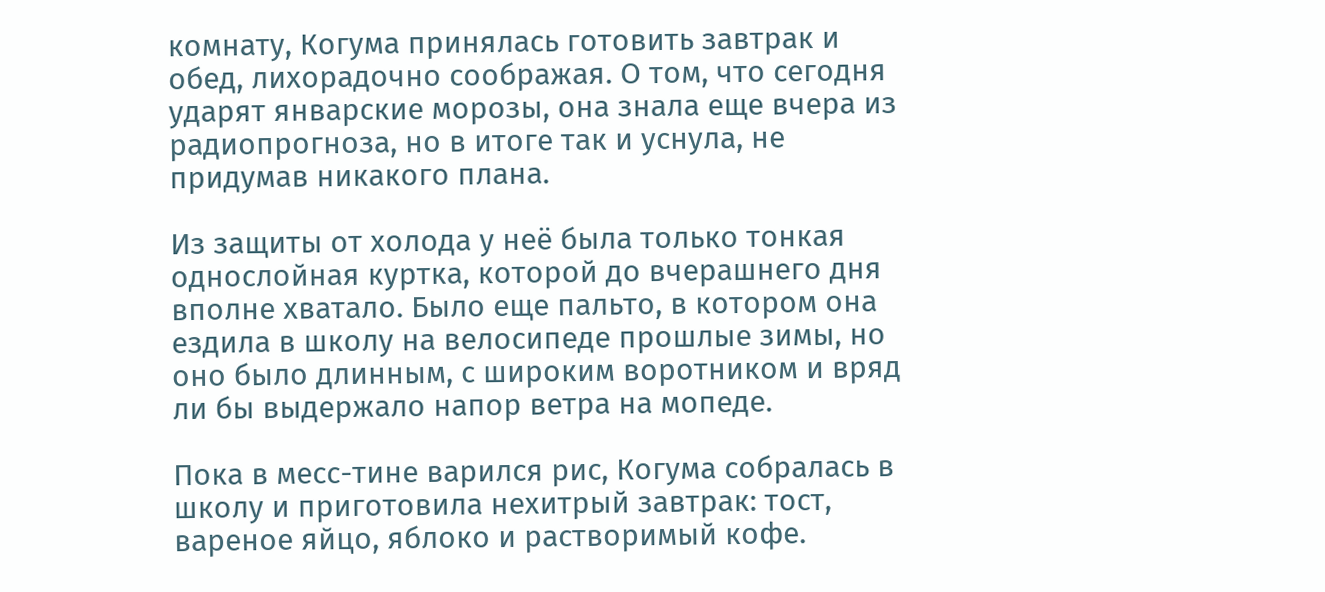комнату, Когума принялась готовить завтрак и обед, лихорадочно соображая. О том, что сегодня ударят январские морозы, она знала еще вчера из радиопрогноза, но в итоге так и уснула, не придумав никакого плана.

Из защиты от холода у неё была только тонкая однослойная куртка, которой до вчерашнего дня вполне хватало. Было еще пальто, в котором она ездила в школу на велосипеде прошлые зимы, но оно было длинным, с широким воротником и вряд ли бы выдержало напор ветра на мопеде.

Пока в месс-тине варился рис, Когума собралась в школу и приготовила нехитрый завтрак: тост, вареное яйцо, яблоко и растворимый кофе.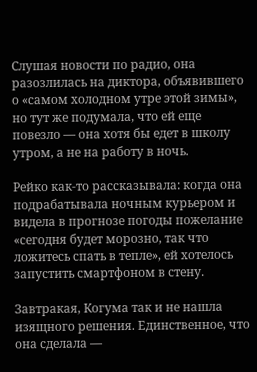Слушая новости по радио, она разозлилась на диктора, объявившего о «самом холодном утре этой зимы», но тут же подумала, что ей еще повезло — она хотя бы едет в школу утром, а не на работу в ночь.

Рейко как-то рассказывала: когда она подрабатывала ночным курьером и видела в прогнозе погоды пожелание «сегодня будет морозно, так что ложитесь спать в тепле», ей хотелось запустить смартфоном в стену.

Завтракая, Когума так и не нашла изящного решения. Единственное, что она сделала —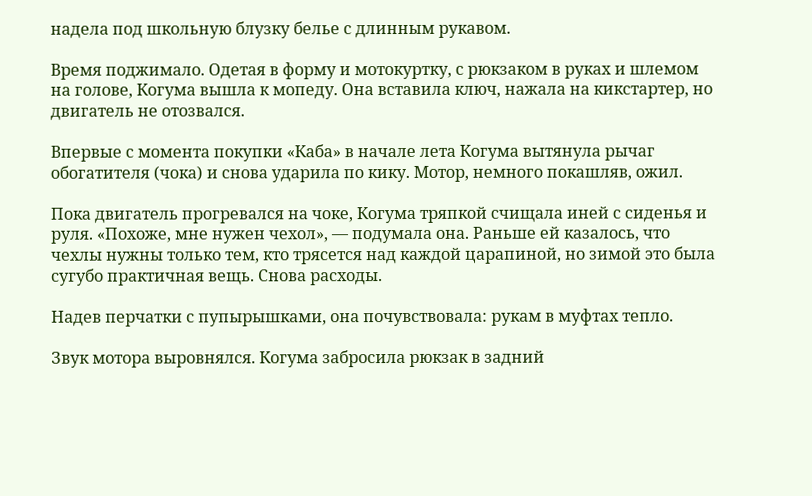надела под школьную блузку белье с длинным рукавом.

Время поджимало. Одетая в форму и мотокуртку, с рюкзаком в руках и шлемом на голове, Когума вышла к мопеду. Она вставила ключ, нажала на кикстартер, но двигатель не отозвался.

Впервые с момента покупки «Каба» в начале лета Когума вытянула рычаг обогатителя (чока) и снова ударила по кику. Мотор, немного покашляв, ожил.

Пока двигатель прогревался на чоке, Когума тряпкой счищала иней с сиденья и руля. «Похоже, мне нужен чехол», — подумала она. Раньше ей казалось, что чехлы нужны только тем, кто трясется над каждой царапиной, но зимой это была сугубо практичная вещь. Снова расходы.

Надев перчатки с пупырышками, она почувствовала: рукам в муфтах тепло.

Звук мотора выровнялся. Когума забросила рюкзак в задний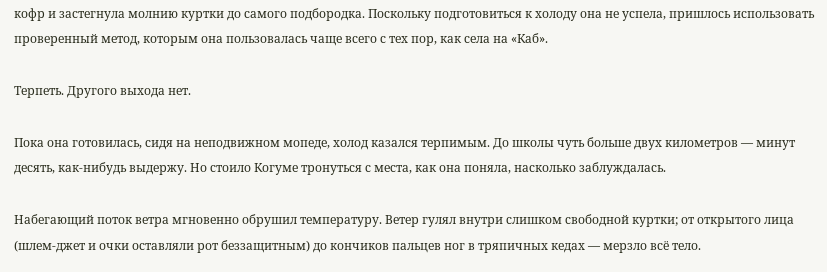кофр и застегнула молнию куртки до самого подбородка. Поскольку подготовиться к холоду она не успела, пришлось использовать проверенный метод, которым она пользовалась чаще всего с тех пор, как села на «Каб».

Терпеть. Другого выхода нет.

Пока она готовилась, сидя на неподвижном мопеде, холод казался терпимым. До школы чуть больше двух километров — минут десять, как-нибудь выдержу. Но стоило Когуме тронуться с места, как она поняла, насколько заблуждалась.

Набегающий поток ветра мгновенно обрушил температуру. Ветер гулял внутри слишком свободной куртки; от открытого лица (шлем-джет и очки оставляли рот беззащитным) до кончиков пальцев ног в тряпичных кедах — мерзло всё тело.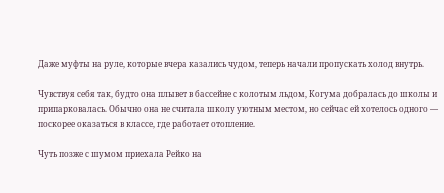Даже муфты на руле, которые вчера казались чудом, теперь начали пропускать холод внутрь.

Чувствуя себя так, будто она плывет в бассейне с колотым льдом, Когума добралась до школы и припарковалась. Обычно она не считала школу уютным местом, но сейчас ей хотелось одного — поскорее оказаться в классе, где работает отопление.

Чуть позже с шумом приехала Рейко на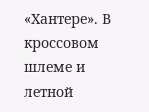«Хантере». В кроссовом шлеме и летной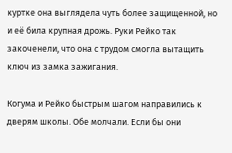куртке она выглядела чуть более защищенной, но и её била крупная дрожь. Руки Рейко так закоченели, что она с трудом смогла вытащить ключ из замка зажигания.

Когума и Рейко быстрым шагом направились к дверям школы. Обе молчали. Если бы они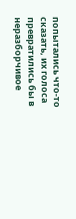попытались что-то сказать, их голоса превратились бы в неразборчивое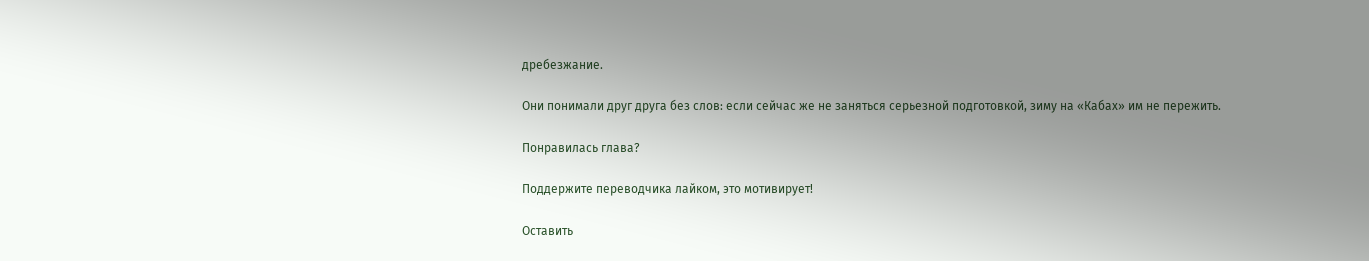дребезжание.

Они понимали друг друга без слов: если сейчас же не заняться серьезной подготовкой, зиму на «Кабах» им не пережить.

Понравилась глава?

Поддержите переводчика лайком, это мотивирует!

Оставить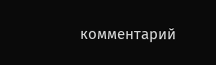комментарий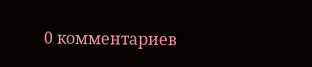0 комментариев